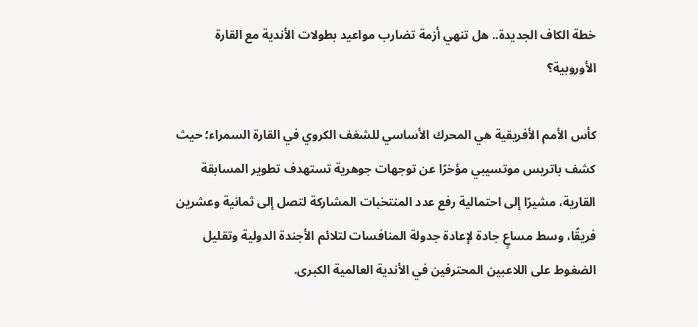خطة الكاف الجديدة.. هل تنهي أزمة تضارب مواعيد بطولات الأندية مع القارة الأوروبية؟

كأس الأمم الأفريقية هي المحرك الأساسي للشغف الكروي في القارة السمراء؛ حيث كشف باتريس موتسيبي مؤخرًا عن توجهات جوهرية تستهدف تطوير المسابقة القارية، مشيرًا إلى احتمالية رفع عدد المنتخبات المشاركة لتصل إلى ثمانية وعشرين فريقًا، وسط مساعٍ جادة لإعادة جدولة المنافسات لتلائم الأجندة الدولية وتقليل الضغوط على اللاعبين المحترفين في الأندية العالمية الكبرى.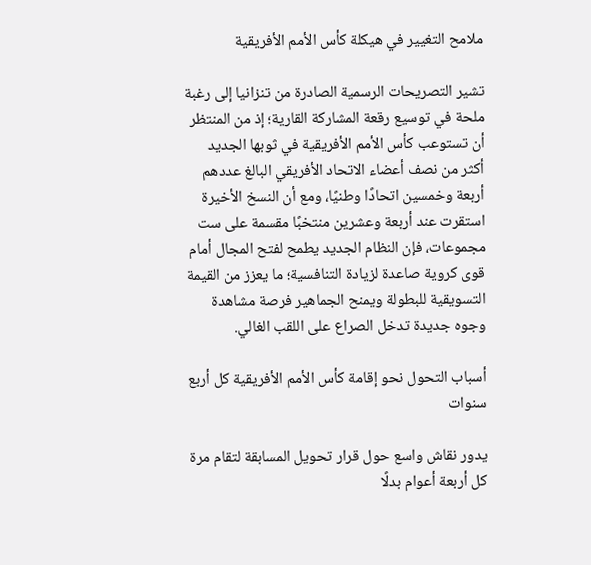ملامح التغيير في هيكلة كأس الأمم الأفريقية

تشير التصريحات الرسمية الصادرة من تنزانيا إلى رغبة ملحة في توسيع رقعة المشاركة القارية؛ إذ من المنتظر أن تستوعب كأس الأمم الأفريقية في ثوبها الجديد أكثر من نصف أعضاء الاتحاد الأفريقي البالغ عددهم أربعة وخمسين اتحادًا وطنيًا، ومع أن النسخ الأخيرة استقرت عند أربعة وعشرين منتخبًا مقسمة على ست مجموعات، فإن النظام الجديد يطمح لفتح المجال أمام قوى كروية صاعدة لزيادة التنافسية؛ ما يعزز من القيمة التسويقية للبطولة ويمنح الجماهير فرصة مشاهدة وجوه جديدة تدخل الصراع على اللقب الغالي.

أسباب التحول نحو إقامة كأس الأمم الأفريقية كل أربع سنوات

يدور نقاش واسع حول قرار تحويل المسابقة لتقام مرة كل أربعة أعوام بدلًا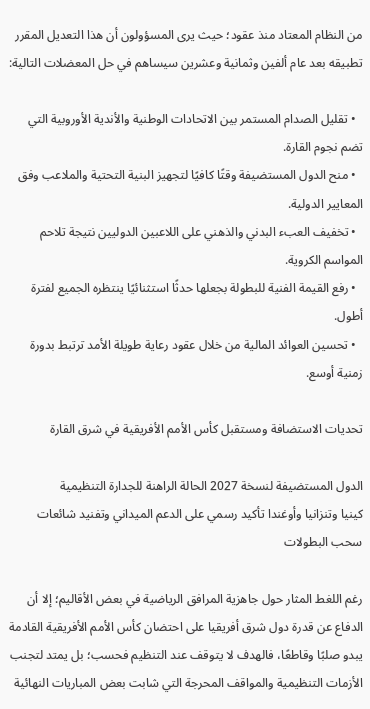من النظام المعتاد منذ عقود؛ حيث يرى المسؤولون أن هذا التعديل المقرر تطبيقه بعد عام ألفين وثمانية وعشرين سيساهم في حل المعضلات التالية:

  • تقليل الصدام المستمر بين الاتحادات الوطنية والأندية الأوروبية التي تضم نجوم القارة.
  • منح الدول المستضيفة وقتًا كافيًا لتجهيز البنية التحتية والملاعب وفق المعايير الدولية.
  • تخفيف العبء البدني والذهني على اللاعبين الدوليين نتيجة تلاحم المواسم الكروية.
  • رفع القيمة الفنية للبطولة بجعلها حدثًا استثنائيًا ينتظره الجميع لفترة أطول.
  • تحسين العوائد المالية من خلال عقود رعاية طويلة الأمد ترتبط بدورة زمنية أوسع.

تحديات الاستضافة ومستقبل كأس الأمم الأفريقية في شرق القارة

الدول المستضيفة لنسخة 2027 الحالة الراهنة للجدارة التنظيمية
كينيا وتنزانيا وأوغندا تأكيد رسمي على الدعم الميداني وتفنيد شائعات سحب البطولات

رغم اللغط المثار حول جاهزية المرافق الرياضية في بعض الأقاليم؛ إلا أن الدفاع عن قدرة دول شرق أفريقيا على احتضان كأس الأمم الأفريقية القادمة يبدو صلبًا وقاطعًا، فالهدف لا يتوقف عند التنظيم فحسب؛ بل يمتد لتجنب الأزمات التنظيمية والمواقف المحرجة التي شابت بعض المباريات النهائية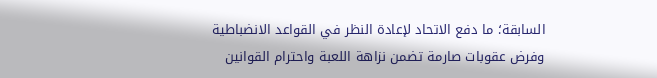السابقة؛ ما دفع الاتحاد لإعادة النظر في القواعد الانضباطية وفرض عقوبات صارمة تضمن نزاهة اللعبة واحترام القوانين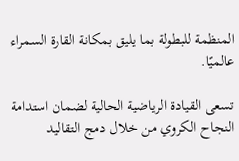المنظمة للبطولة بما يليق بمكانة القارة السمراء عالميًا.

تسعى القيادة الرياضية الحالية لضمان استدامة النجاح الكروي من خلال دمج التقاليد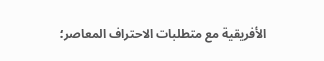الأفريقية مع متطلبات الاحتراف المعاصر؛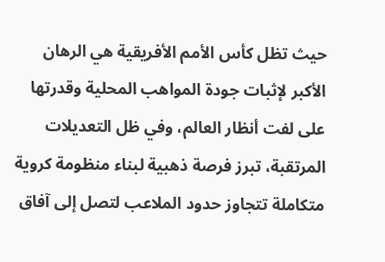حيث تظل كأس الأمم الأفريقية هي الرهان الأكبر لإثبات جودة المواهب المحلية وقدرتها على لفت أنظار العالم، وفي ظل التعديلات المرتقبة، تبرز فرصة ذهبية لبناء منظومة كروية متكاملة تتجاوز حدود الملاعب لتصل إلى آفاق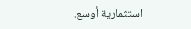استثمارية أوسع.